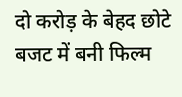दो करोड़ के बेहद छोटे बजट में बनी फिल्म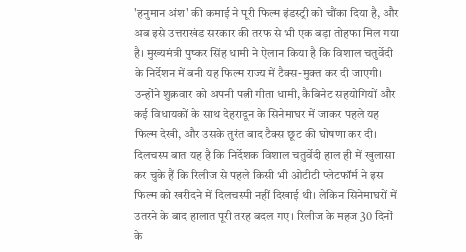'हनुमान अंश' की कमाई ने पूरी फिल्म इंडस्ट्री को चौंका दिया है, और अब इसे उत्तराखंड सरकार की तरफ से भी एक बड़ा तोहफा मिल गया है। मुख्यमंत्री पुष्कर सिंह धामी ने ऐलान किया है कि विशाल चतुर्वेदी के निर्देशन में बनी यह फिल्म राज्य में टैक्स-मुक्त कर दी जाएगी। उन्होंने शुक्रवार को अपनी पत्नी गीता धामी, कैबिनेट सहयोगियों और कई विधायकों के साथ देहरादून के सिनेमाघर में जाकर पहले यह फिल्म देखी, और उसके तुरंत बाद टैक्स छूट की घोषणा कर दी।
दिलचस्प बात यह है कि निर्देशक विशाल चतुर्वेदी हाल ही में खुलासा कर चुके हैं कि रिलीज से पहले किसी भी ओटीटी प्लेटफॉर्म ने इस फिल्म को खरीदने में दिलचस्पी नहीं दिखाई थी। लेकिन सिनेमाघरों में उतरने के बाद हालात पूरी तरह बदल गए। रिलीज के महज 30 दिनों के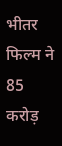भीतर फिल्म ने 85 करोड़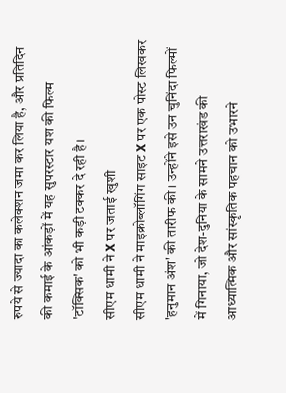रुपये से ज्यादा का कलेक्शन जमा कर लिया है, और प्रतिदिन की कमाई के आंकड़ों में यह सुपरस्टार यश की फिल्म 'टॉक्सिक' को भी कड़ी टक्कर दे रही है।
सीएम धामी ने X पर जताई खुशी
सीएम धामी ने माइक्रोब्लॉगिंग साइट X पर एक पोस्ट लिखकर 'हनुमान अंश' की तारीफ की। उन्होंने इसे उन चुनिंदा फिल्मों में गिनाया, जो देश-दुनिया के सामने उत्तराखंड की आध्यात्मिक और सांस्कृतिक पहचान को उभारने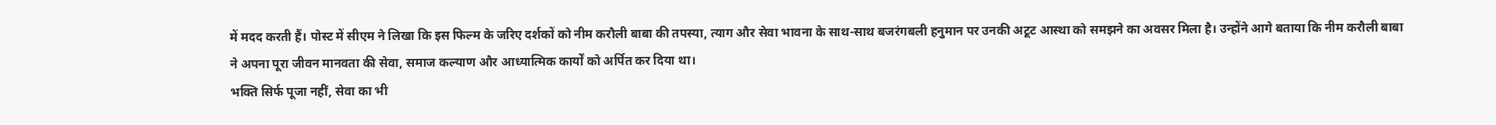में मदद करती हैं। पोस्ट में सीएम ने लिखा कि इस फिल्म के जरिए दर्शकों को नीम करौली बाबा की तपस्या, त्याग और सेवा भावना के साथ-साथ बजरंगबली हनुमान पर उनकी अटूट आस्था को समझने का अवसर मिला है। उन्होंने आगे बताया कि नीम करौली बाबा ने अपना पूरा जीवन मानवता की सेवा, समाज कल्याण और आध्यात्मिक कार्यों को अर्पित कर दिया था।
भक्ति सिर्फ पूजा नहीं, सेवा का भी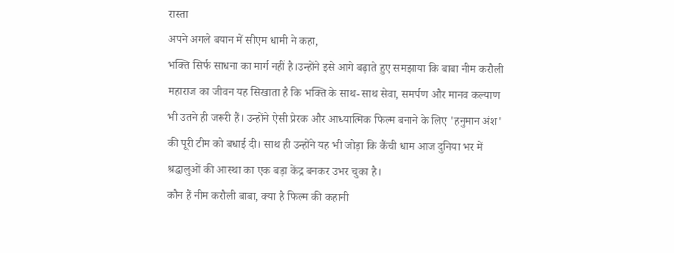रास्ता
अपने अगले बयान में सीएम धामी ने कहा,
भक्ति सिर्फ साधना का मार्ग नहीं है।उन्होंने इसे आगे बढ़ाते हुए समझाया कि बाबा नीम करौली महाराज का जीवन यह सिखाता है कि भक्ति के साथ-साथ सेवा, समर्पण और मानव कल्याण भी उतने ही जरूरी हैं। उन्होंने ऐसी प्रेरक और आध्यात्मिक फिल्म बनाने के लिए 'हनुमान अंश' की पूरी टीम को बधाई दी। साथ ही उन्होंने यह भी जोड़ा कि कैंची धाम आज दुनिया भर में श्रद्धालुओं की आस्था का एक बड़ा केंद्र बनकर उभर चुका है।
कौन हैं नीम करौली बाबा, क्या है फिल्म की कहानी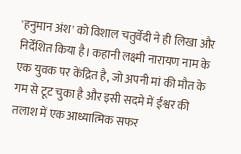'हनुमान अंश' को विशाल चतुर्वेदी ने ही लिखा और निर्देशित किया है। कहानी लक्ष्मी नारायण नाम के एक युवक पर केंद्रित है, जो अपनी मां की मौत के गम से टूट चुका है और इसी सदमे में ईश्वर की तलाश में एक आध्यात्मिक सफर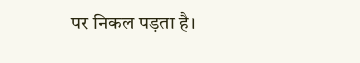पर निकल पड़ता है।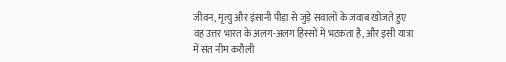जीवन, मृत्यु और इंसानी पीड़ा से जुड़े सवालों के जवाब खोजते हुए वह उत्तर भारत के अलग-अलग हिस्सों में भटकता है, और इसी यात्रा में संत नीम करौली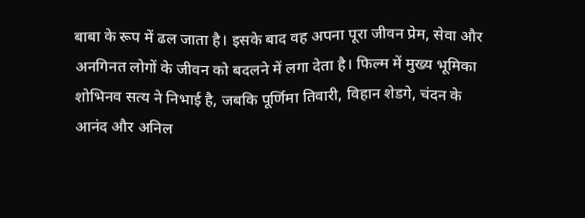बाबा के रूप में ढल जाता है। इसके बाद वह अपना पूरा जीवन प्रेम, सेवा और अनगिनत लोगों के जीवन को बदलने में लगा देता है। फिल्म में मुख्य भूमिका शोभिनव सत्य ने निभाई है, जबकि पूर्णिमा तिवारी, विहान शेडगे, चंदन के आनंद और अनिल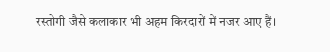रस्तोगी जैसे कलाकार भी अहम किरदारों में नजर आए हैं।